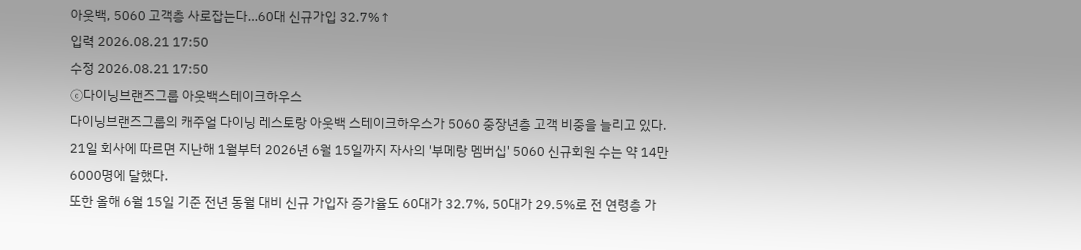아웃백, 5060 고객층 사로잡는다…60대 신규가입 32.7%↑
입력 2026.08.21 17:50
수정 2026.08.21 17:50
ⓒ다이닝브랜즈그룹 아웃백스테이크하우스
다이닝브랜즈그룹의 캐주얼 다이닝 레스토랑 아웃백 스테이크하우스가 5060 중장년층 고객 비중을 늘리고 있다.
21일 회사에 따르면 지난해 1월부터 2026년 6월 15일까지 자사의 '부메랑 멤버십' 5060 신규회원 수는 약 14만6000명에 달했다.
또한 올해 6월 15일 기준 전년 동월 대비 신규 가입자 증가율도 60대가 32.7%, 50대가 29.5%로 전 연령층 가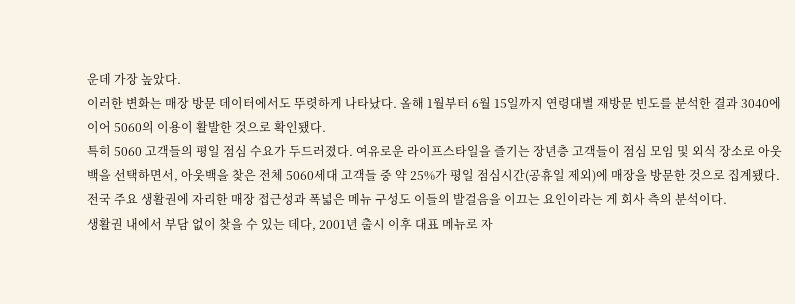운데 가장 높았다.
이러한 변화는 매장 방문 데이터에서도 뚜렷하게 나타났다. 올해 1월부터 6월 15일까지 연령대별 재방문 빈도를 분석한 결과 3040에 이어 5060의 이용이 활발한 것으로 확인됐다.
특히 5060 고객들의 평일 점심 수요가 두드러졌다. 여유로운 라이프스타일을 즐기는 장년층 고객들이 점심 모임 및 외식 장소로 아웃백을 선택하면서, 아웃백을 찾은 전체 5060세대 고객들 중 약 25%가 평일 점심시간(공휴일 제외)에 매장을 방문한 것으로 집계됐다.
전국 주요 생활권에 자리한 매장 접근성과 폭넓은 메뉴 구성도 이들의 발걸음을 이끄는 요인이라는 게 회사 측의 분석이다.
생활권 내에서 부담 없이 찾을 수 있는 데다, 2001년 출시 이후 대표 메뉴로 자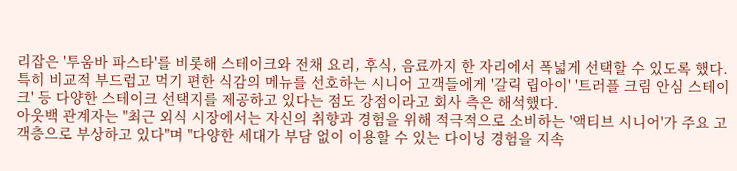리잡은 '투움바 파스타'를 비롯해 스테이크와 전채 요리, 후식, 음료까지 한 자리에서 폭넓게 선택할 수 있도록 했다.
특히 비교적 부드럽고 먹기 편한 식감의 메뉴를 선호하는 시니어 고객들에게 '갈릭 립아이' '트러플 크림 안심 스테이크' 등 다양한 스테이크 선택지를 제공하고 있다는 점도 강점이라고 회사 측은 해석했다.
아웃백 관계자는 "최근 외식 시장에서는 자신의 취향과 경험을 위해 적극적으로 소비하는 '액티브 시니어'가 주요 고객층으로 부상하고 있다"며 "다양한 세대가 부담 없이 이용할 수 있는 다이닝 경험을 지속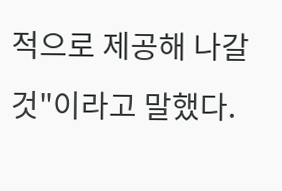적으로 제공해 나갈 것"이라고 말했다.